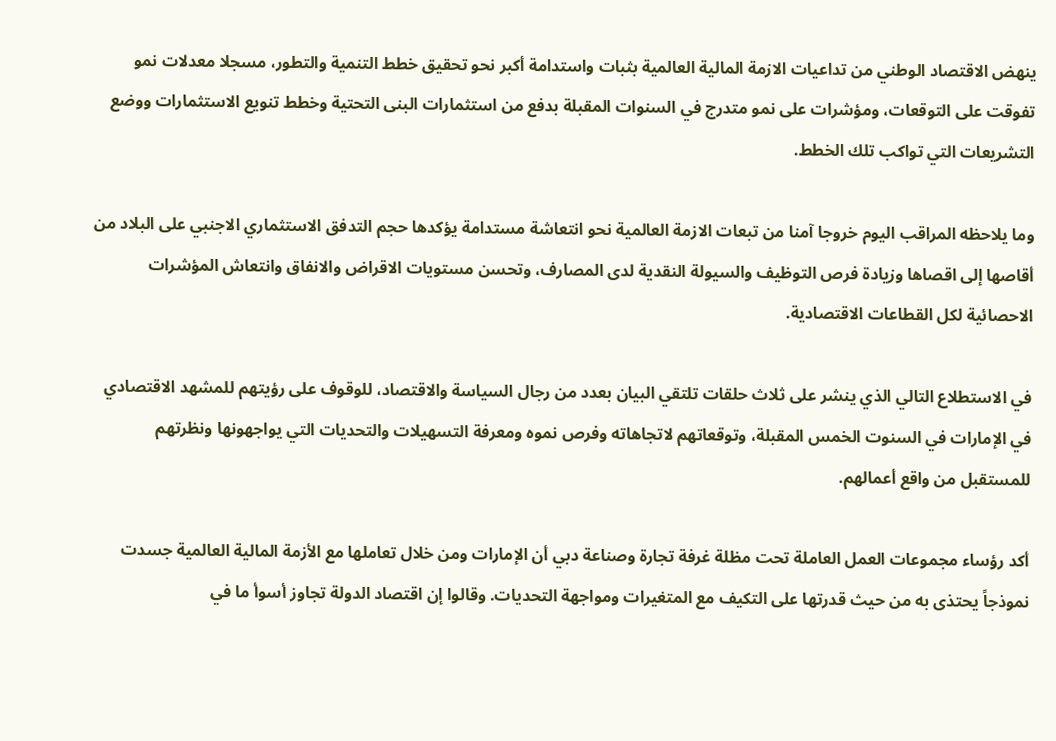ينهض الاقتصاد الوطني من تداعيات الازمة المالية العالمية بثبات واستدامة أكبر نحو تحقيق خطط التنمية والتطور، مسجلا معدلات نمو تفوقت على التوقعات، ومؤشرات على نمو متدرج في السنوات المقبلة بدفع من استثمارات البنى التحتية وخطط تنويع الاستثمارات ووضع التشريعات التي تواكب تلك الخطط.

وما يلاحظه المراقب اليوم خروجا آمنا من تبعات الازمة العالمية نحو انتعاشة مستدامة يؤكدها حجم التدفق الاستثماري الاجنبي على البلاد من أقاصها إلى اقصاها وزيادة فرص التوظيف والسيولة النقدية لدى المصارف، وتحسن مستويات الاقراض والانفاق وانتعاش المؤشرات الاحصائية لكل القطاعات الاقتصادية.

في الاستطلاع التالي الذي ينشر على ثلاث حلقات تلتقي البيان بعدد من رجال السياسة والاقتصاد، للوقوف على رؤيتهم للمشهد الاقتصادي في الإمارات في السنوت الخمس المقبلة، وتوقعاتهم لاتجاهاته وفرص نموه ومعرفة التسهيلات والتحديات التي يواجهونها ونظرتهم للمستقبل من واقع أعمالهم.

أكد رؤساء مجموعات العمل العاملة تحت مظلة غرفة تجارة وصناعة دبي أن الإمارات ومن خلال تعاملها مع الأزمة المالية العالمية جسدت نموذجاً يحتذى به من حيث قدرتها على التكيف مع المتغيرات ومواجهة التحديات. وقالوا إن اقتصاد الدولة تجاوز أسوأ ما في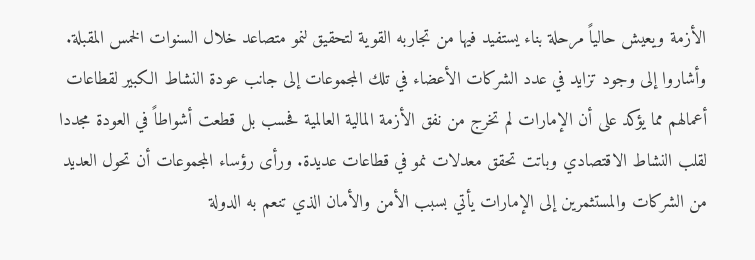الأزمة ويعيش حالياً مرحلة بناء يستفيد فيها من تجاربه القوية لتحقيق لنمو متصاعد خلال السنوات الخمس المقبلة. وأشاروا إلى وجود تزايد في عدد الشركات الأعضاء في تلك المجموعات إلى جانب عودة النشاط الكبير لقطاعات أعمالهم مما يؤكد على أن الإمارات لم تخرج من نفق الأزمة المالية العالمية فحسب بل قطعت أشواطاً في العودة مجددا لقلب النشاط الاقتصادي وباتت تحقق معدلات نمو في قطاعات عديدة. ورأى رؤساء المجموعات أن تحول العديد من الشركات والمستثمرين إلى الإمارات يأتي بسبب الأمن والأمان الذي تنعم به الدولة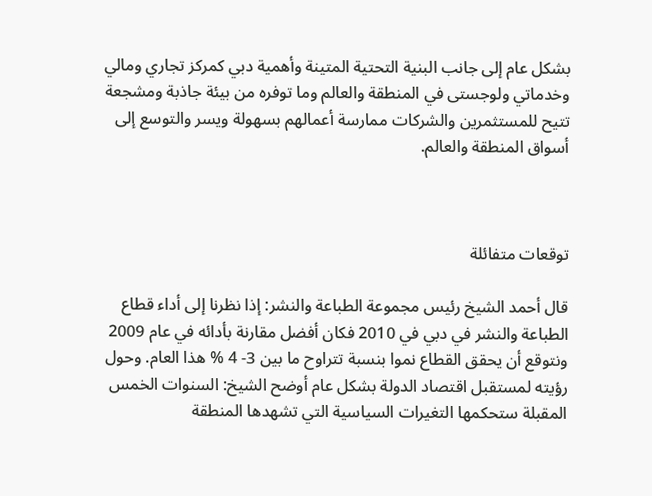بشكل عام إلى جانب البنية التحتية المتينة وأهمية دبي كمركز تجاري ومالي وخدماتي ولوجستى في المنطقة والعالم وما توفره من بيئة جاذبة ومشجعة تتيح للمستثمرين والشركات ممارسة أعمالهم بسهولة ويسر والتوسع إلى أسواق المنطقة والعالم.



توقعات متفائلة

قال أحمد الشيخ رئيس مجموعة الطباعة والنشر: إذا نظرنا إلى أداء قطاع الطباعة والنشر في دبي في 2010 فكان أفضل مقارنة بأدائه في عام 2009 ونتوقع أن يحقق القطاع نموا بنسبة تتراوح ما بين 3- 4 % هذا العام. وحول رؤيته لمستقبل اقتصاد الدولة بشكل عام أوضح الشيخ: السنوات الخمس المقبلة ستحكمها التغيرات السياسية التي تشهدها المنطقة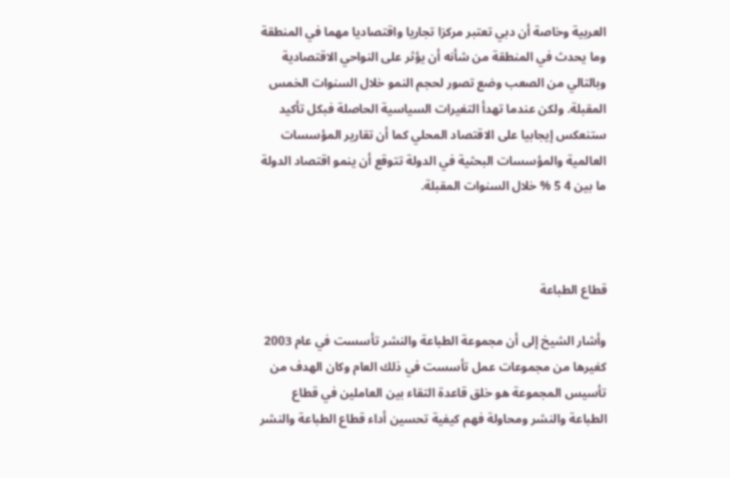العربية وخاصة أن دبي تعتبر مركزا تجاريا واقتصاديا مهما في المنطقة وما يحدث في المنطقة من شأنه أن يؤثر على النواحي الاقتصادية وبالتالي من الصعب وضع تصور لحجم النمو خلال السنوات الخمس المقبلة. ولكن عندما تهدأ التغيرات السياسية الحاصلة فبكل تأكيد ستنعكس إيجابيا على الاقتصاد المحلي كما أن تقارير المؤسسات العالمية والمؤسسات البحثية في الدولة تتوقع أن ينمو اقتصاد الدولة ما بين 4 5 % خلال السنوات المقبلة.



قطاع الطباعة

وأشار الشيخ إلى أن مجموعة الطباعة والنشر تأسست في عام 2003 كغيرها من مجموعات عمل تأسست في ذلك العام وكان الهدف من تأسيس المجموعة هو خلق قاعدة التقاء بين العاملين في قطاع الطباعة والنشر ومحاولة فهم كيفية تحسين أداء قطاع الطباعة والنشر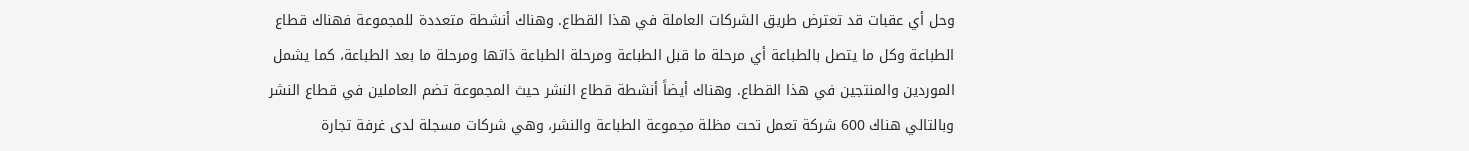وحل أي عقبات قد تعترض طريق الشركات العاملة في هذا القطاع. وهناك أنشطة متعددة للمجموعة فهناك قطاع الطباعة وكل ما يتصل بالطباعة أي مرحلة ما قبل الطباعة ومرحلة الطباعة ذاتها ومرحلة ما بعد الطباعة، كما يشمل الموردين والمنتجين في هذا القطاع. وهناك أيضاً أنشطة قطاع النشر حيث المجموعة تضم العاملين في قطاع النشر وبالتالي هناك 600 شركة تعمل تحت مظلة مجموعة الطباعة والنشر، وهي شركات مسجلة لدى غرفة تجارة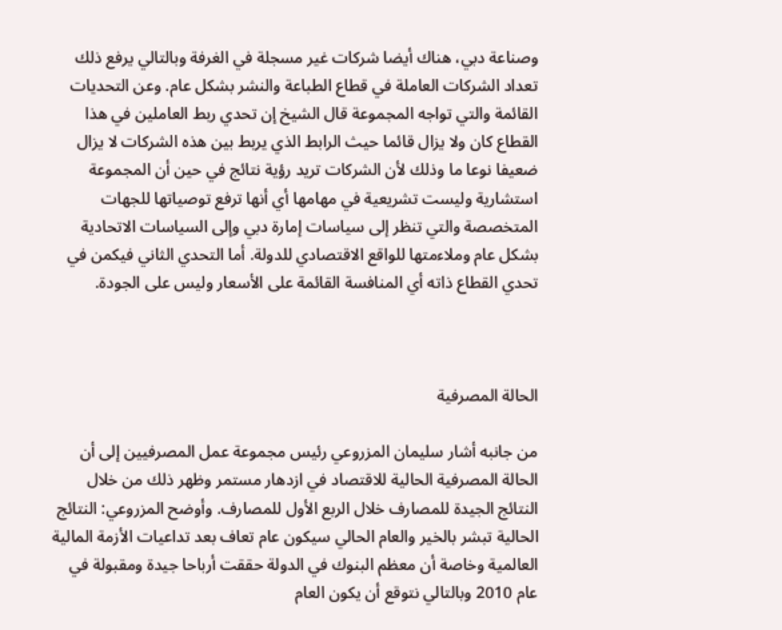وصناعة دبي، هناك أيضا شركات غير مسجلة في الغرفة وبالتالي يرفع ذلك تعداد الشركات العاملة في قطاع الطباعة والنشر بشكل عام. وعن التحديات القائمة والتي تواجه المجموعة قال الشيخ إن تحدي ربط العاملين في هذا القطاع كان ولا يزال قائما حيث الرابط الذي يربط بين هذه الشركات لا يزال ضعيفا نوعا ما وذلك لأن الشركات تريد رؤية نتائج في حين أن المجموعة استشارية وليست تشريعية في مهامها أي أنها ترفع توصياتها للجهات المتخصصة والتي تنظر إلى سياسات إمارة دبي وإلى السياسات الاتحادية بشكل عام وملاءمتها للواقع الاقتصادي للدولة. أما التحدي الثاني فيكمن في تحدي القطاع ذاته أي المنافسة القائمة على الأسعار وليس على الجودة.



الحالة المصرفية

من جانبه أشار سليمان المزروعي رئيس مجموعة عمل المصرفيين إلى أن الحالة المصرفية الحالية للاقتصاد في ازدهار مستمر وظهر ذلك من خلال النتائج الجيدة للمصارف خلال الربع الأول للمصارف. وأوضح المزروعي: النتائج الحالية تبشر بالخير والعام الحالي سيكون عام تعاف بعد تداعيات الأزمة المالية العالمية وخاصة أن معظم البنوك في الدولة حققت أرباحا جيدة ومقبولة في عام 2010 وبالتالي نتوقع أن يكون العام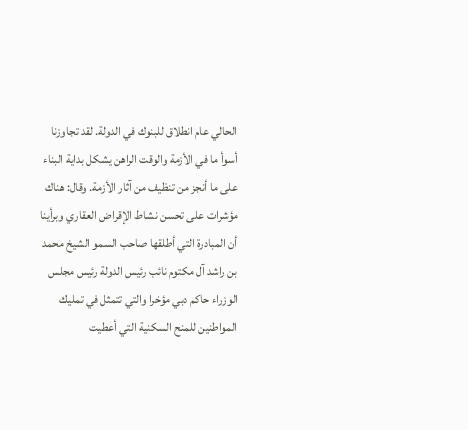الحالي عام انطلاق للبنوك في الدولة. لقد تجاوزنا أسوأ ما في الأزمة والوقت الراهن يشكل بداية البناء على ما أنجز من تنظيف من آثار الأزمة. وقال: هناك مؤشرات على تحسن نشاط الإقراض العقاري وبرأينا أن المبادرة التي أطلقها صاحب السمو الشيخ محمد بن راشد آل مكتوم نائب رئيس الدولة رئيس مجلس الوزراء حاكم دبي مؤخرا والتي تتمثل في تمليك المواطنين للمنح السكنية التي أعطيت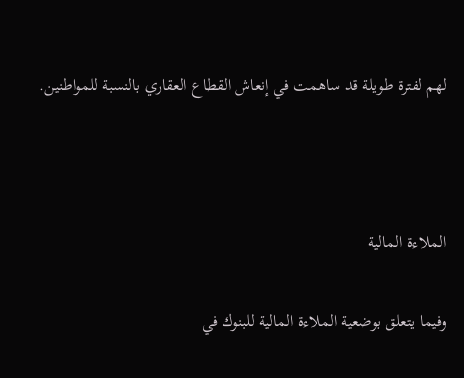لهم لفترة طويلة قد ساهمت في إنعاش القطاع العقاري بالنسبة للمواطنين.



الملاءة المالية

وفيما يتعلق بوضعية الملاءة المالية للبنوك في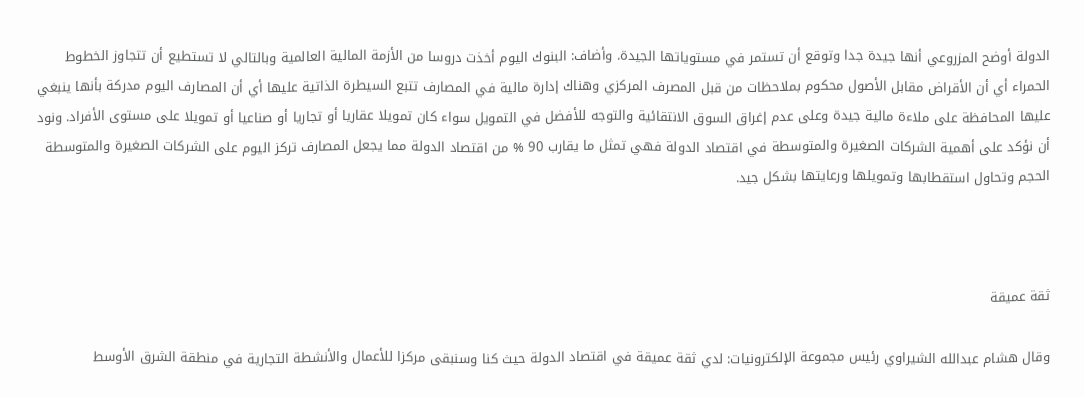الدولة أوضح المزروعي أنها جيدة جدا وتوقع أن تستمر في مستوياتها الجيدة. وأضاف: البنوك اليوم أخذت دروسا من الأزمة المالية العالمية وبالتالي لا تستطيع أن تتجاوز الخطوط الحمراء أي أن الأقراض مقابل الأصول محكوم بملاحظات من قبل المصرف المركزي وهناك إدارة مالية في المصارف تتبع السيطرة الذاتية عليها أي أن المصارف اليوم مدركة بأنها ينبغي عليها المحافظة على ملاءة مالية جيدة وعلى عدم إغراق السوق الانتقائية والتوجه للأفضل في التمويل سواء كان تمويلا عقاريا أو تجاريا أو صناعيا أو تمويلا على مستوى الأفراد. ونود أن نؤكد على أهمية الشركات الصغيرة والمتوسطة في اقتصاد الدولة فهي تمثل ما يقارب 90 % من اقتصاد الدولة مما يجعل المصارف تركز اليوم على الشركات الصغيرة والمتوسطة الحجم وتحاول استقطابها وتمويلها ورعايتها بشكل جيد.



ثقة عميقة

وقال هشام عبدالله الشيراوي رئيس مجموعة الإلكترونيات: لدي ثقة عميقة في اقتصاد الدولة حيث كنا وسنبقى مركزا للأعمال والأنشطة التجارية في منطقة الشرق الأوسط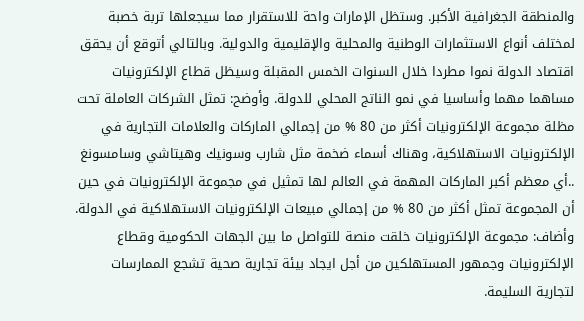والمنطقة الجغرافية الأكبر. وستظل الإمارات واحة للاستقرار مما سيجعلها تربة خصبة لمختلف أنواع الاستثمارات الوطنية والمحلية والإقليمية والدولية. وبالتالي أتوقع أن يحقق اقتصاد الدولة نموا مطردا خلال السنوات الخمس المقبلة وسيظل قطاع الإلكترونيات مساهما مهما وأساسيا في نمو الناتج المحلي للدولة. وأوضح: تمثل الشركات العاملة تحت مظلة مجموعة الإلكترونيات أكثر من 80 % من إجمالي الماركات والعلامات التجارية في الإلكترونيات الاستهلاكية، وهناك أسماء ضخمة مثل شارب وسونيك وهيتاشي وسامسونغ ..أي معظم أكبر الماركات المهمة في العالم لها تمثيل في مجموعة الإلكترونيات في حين أن المجموعة تمثل أكثر من 80 % من إجمالي مبيعات الإلكترونيات الاستهلاكية في الدولة. وأضاف: مجموعة الإلكترونيات خلقت منصة للتواصل ما بين الجهات الحكومية وقطاع الإلكترونيات وجمهور المستهلكين من أجل ايجاد بيئة تجارية صحية تشجع الممارسات لتجارية السليمة.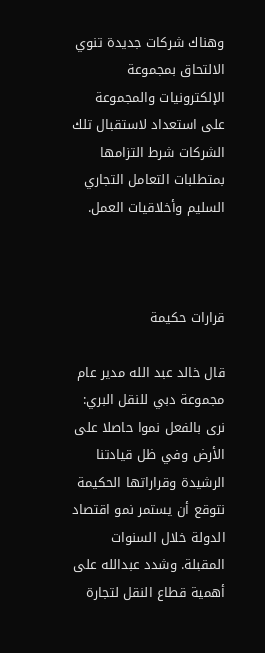وهناك شركات جديدة تنوي الالتحاق بمجموعة الإلكترونيات والمجموعة على استعداد لاستقبال تلك الشركات شرط التزامها بمتطلبات التعامل التجاري السليم وأخلاقيات العمل.



قرارات حكيمة

قال خالد عبد الله مدير عام مجموعة دبي للنقل البري: نرى بالفعل نموا حاصلا على الأرض وفي ظل قيادتنا الرشيدة وقراراتها الحكيمة نتوقع أن يستمر نمو اقتصاد الدولة خلال السنوات المقبلة. وشدد عبدالله على أهمية قطاع النقل لتجارة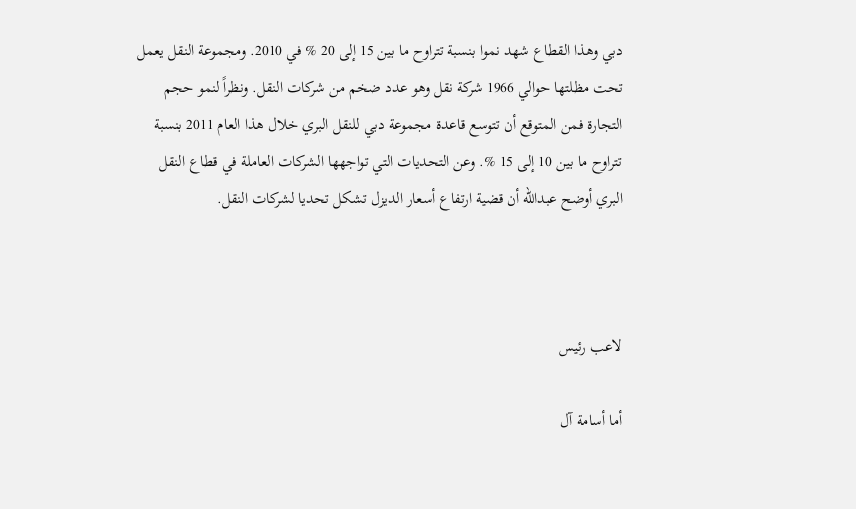دبي وهذا القطاع شهد نموا بنسبة تتراوح ما بين 15 إلى 20 % في 2010. ومجموعة النقل يعمل تحت مظلتها حوالي 1966 شركة نقل وهو عدد ضخم من شركات النقل. ونظراً لنمو حجم التجارة فمن المتوقع أن تتوسع قاعدة مجموعة دبي للنقل البري خلال هذا العام 2011 بنسبة تتراوح ما بين 10 إلى 15 %. وعن التحديات التي تواجهها الشركات العاملة في قطاع النقل البري أوضح عبدالله أن قضية ارتفاع أسعار الديزل تشكل تحديا لشركات النقل.



لاعب رئيس

أما أسامة آل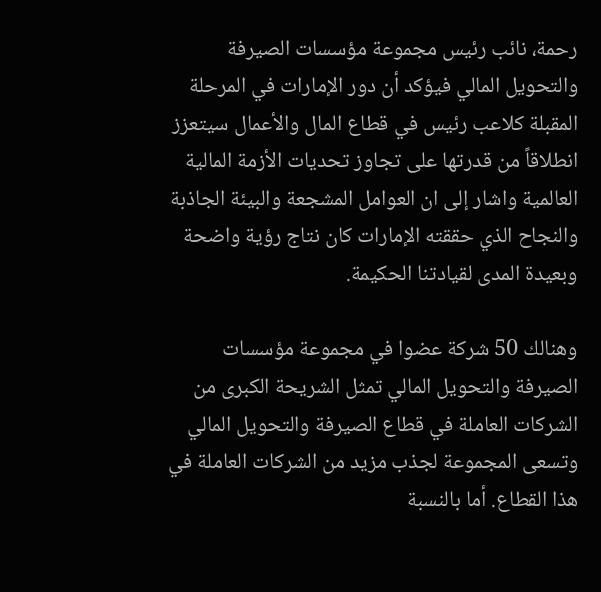رحمة، نائب رئيس مجموعة مؤسسات الصيرفة والتحويل المالي فيؤكد أن دور الإمارات في المرحلة المقبلة كلاعب رئيس في قطاع المال والأعمال سيتعزز انطلاقاً من قدرتها على تجاوز تحديات الأزمة المالية العالمية واشار إلى ان العوامل المشجعة والبيئة الجاذبة والنجاح الذي حققته الإمارات كان نتاج رؤية واضحة وبعيدة المدى لقيادتنا الحكيمة.

وهنالك 50 شركة عضوا في مجموعة مؤسسات الصيرفة والتحويل المالي تمثل الشريحة الكبرى من الشركات العاملة في قطاع الصيرفة والتحويل المالي وتسعى المجموعة لجذب مزيد من الشركات العاملة في هذا القطاع. أما بالنسبة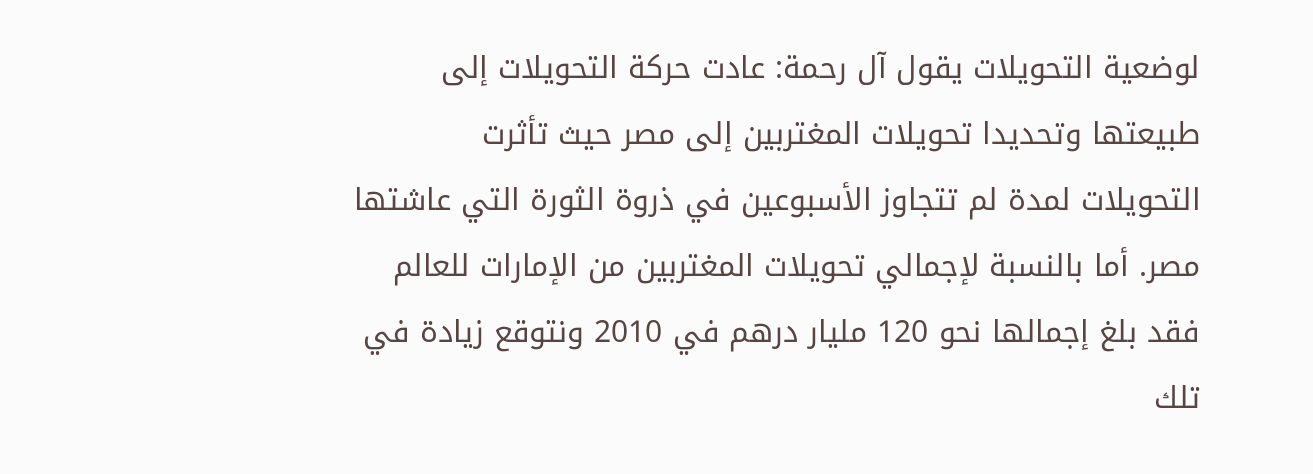لوضعية التحويلات يقول آل رحمة: عادت حركة التحويلات إلى طبيعتها وتحديدا تحويلات المغتربين إلى مصر حيث تأثرت التحويلات لمدة لم تتجاوز الأسبوعين في ذروة الثورة التي عاشتها مصر. أما بالنسبة لإجمالي تحويلات المغتربين من الإمارات للعالم فقد بلغ إجمالها نحو 120 مليار درهم في 2010 ونتوقع زيادة في تلك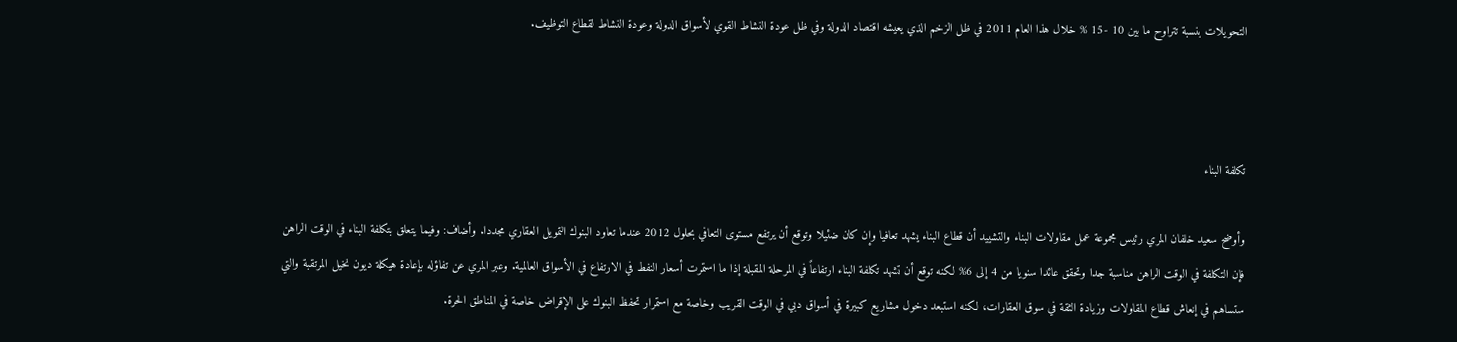التحويلات بنسبة تتراوح ما بين 10 -15 % خلال هذا العام 2011 في ظل الزخم الذي يعيشه اقتصاد الدولة وفي ظل عودة النشاط القوي لأسواق الدولة وعودة النشاط لقطاع التوظيف.



تكلفة البناء

وأوضح سعيد خلفان المري رئيس مجموعة عمل مقاولات البناء والتشييد أن قطاع البناء يشهد تعافيا وإن كان ضئيلا وتوقع أن يرتفع مستوى التعافي بحلول 2012 عندما تعاود البنوك التمويل العقاري مجددا. وأضاف: وفيما يتعلق بتكلفة البناء في الوقت الراهن فإن التكلفة في الوقت الراهن مناسبة جدا وتحقق عائدا سنويا من 4 إلى 6% لكنه توقع أن تشهد تكلفة البناء ارتفاعاً في المرحلة المقبلة إذا ما استمرت أسعار النفط في الارتفاع في الأسواق العالمية. وعبر المري عن تفاؤله بإعادة هيكلة ديون نخيل المرتقبة والتي ستساهم في إنعاش قطاع المقاولات وزيادة الثقة في سوق العقارات، لكنه استبعد دخول مشاريع كبيرة في أسواق دبي في الوقت القريب وخاصة مع استمرار تحفظ البنوك على الإقراض خاصة في المناطق الحرة.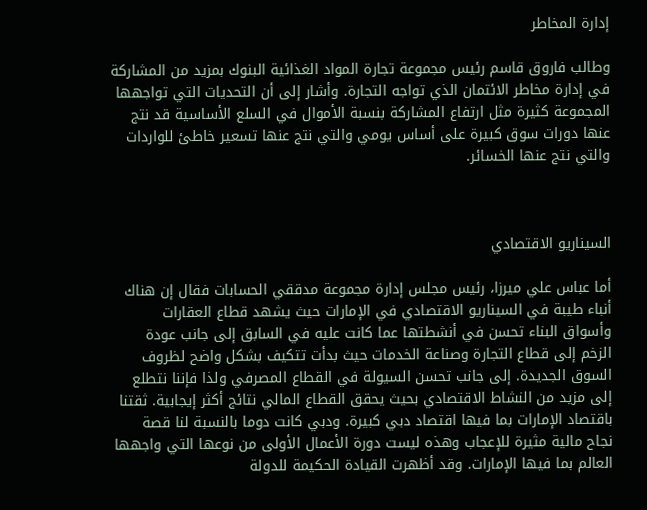إدارة المخاطر

وطالب فاروق قاسم رئيس مجموعة تجارة المواد الغذائية البنوك بمزيد من المشاركة في إدارة مخاطر الائتمان الذي تواجه التجارة. وأشار إلى أن التحديات التي تواجهها المجموعة كثيرة مثل ارتفاع المشاركة بنسبة الأموال في السلع الأساسية قد نتج عنها دورات سوق كبيرة على أساس يومي والتي نتج عنها تسعير خاطئ للواردات والتي نتج عنها الخسائر.



السيناريو الاقتصادي

أما عباس علي ميرزا، رئيس مجلس إدارة مجموعة مدققي الحسابات فقال إن هناك أنباء طيبة في السيناريو الاقتصادي في الإمارات حيث يشهد قطاع العقارات وأسواق البناء تحسن في أنشطتها عما كانت عليه في السابق إلى جانب عودة الزخم إلى قطاع التجارة وصناعة الخدمات حيث بدأت تتكيف بشكل واضح لظروف السوق الجديدة. إلى جانب تحسن السيولة في القطاع المصرفي ولذا فإننا نتطلع إلى مزيد من النشاط الاقتصادي بحيث يحقق القطاع المالي نتائج أكثر إيجابية. ثقتنا باقتصاد الإمارات بما فيها اقتصاد دبي كبيرة. ودبي كانت دوما بالنسبة لنا قصة نجاح مالية مثيرة للإعجاب وهذه ليست دورة الأعمال الأولى من نوعها التي واجهها العالم بما فيها الإمارات. وقد أظهرت القيادة الحكيمة للدولة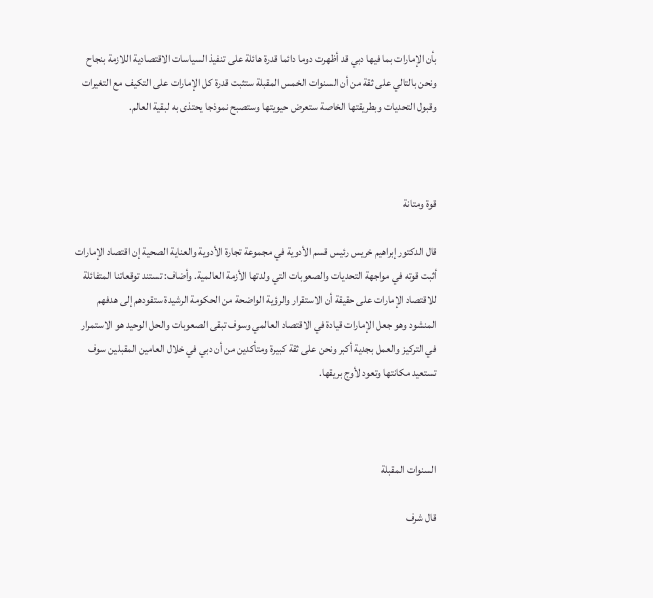بأن الإمارات بما فيها دبي قد أظهرت دوما دائما قدرة هائلة على تنفيذ السياسات الاقتصادية اللازمة بنجاح ونحن بالتالي على ثقة من أن السنوات الخمس المقبلة ستثبت قدرة كل الإمارات على التكيف مع التغيرات وقبول التحديات وبطريقتها الخاصة ستعرض حيويتها وستصبح نموذجا يحتذى به لبقية العالم.



قوة ومتانة

قال الدكتور إبراهيم خريس رئيس قسم الأدوية في مجموعة تجارة الأدوية والعناية الصحية إن اقتصاد الإمارات أثبت قوته في مواجهة التحديات والصعوبات التي ولدتها الأزمة العالمية. وأضاف: تستند توقعاتنا المتفائلة للاقتصاد الإمارات على حقيقة أن الاستقرار والرؤية الواضحة من الحكومة الرشيدة ستقودهم إلى هدفهم المنشود وهو جعل الإمارات قيادة في الاقتصاد العالمي وسوف تبقى الصعوبات والحل الوحيد هو الاستمرار في التركيز والعمل بجدية أكبر ونحن على ثقة كبيرة ومتأكدين من أن دبي في خلال العامين المقبلين سوف تستعيد مكانتها وتعود لأوج بريقها.



السنوات المقبلة

قال شرف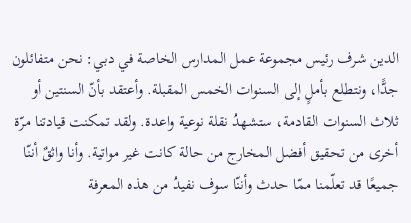الدين شرف رئيس مجموعة عمل المدارس الخاصة في دبي: نحن متفائلون جدًّا، ونتطلع بأملٍ إلى السنوات الخمس المقبلة. وأعتقد بأنّ السنتين أو ثلاث السنوات القادمة، ستشهدُ نقلة نوعية واعدة. ولقد تمكنت قيادتنا مرّة أخرى من تحقيق أفضل المخارج من حالة كانت غير مواتية. وأنا واثقٌ أننّا جميعًا قد تعلّمنا ممّا حدث وأننّا سوف نفيدُ من هذه المعرفة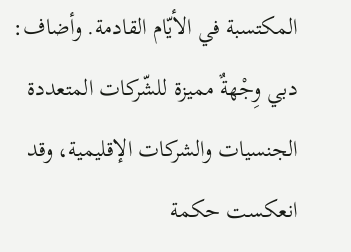المكتسبة في الأيّام القادمة. وأضاف: دبي وِجْهةٌ مميزة للشّركات المتعددة الجنسيات والشركات الإقليمية، وقد انعكست حكمة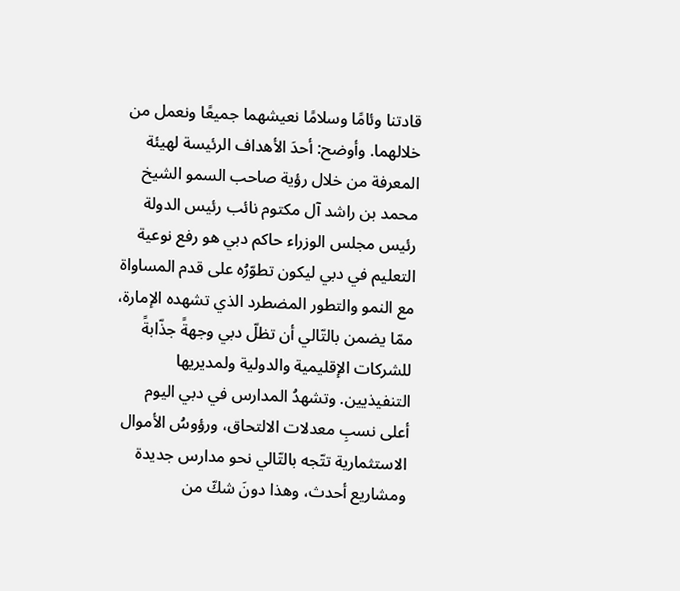قادتنا وئامًا وسلامًا نعيشهما جميعًا ونعمل من خلالهما. وأوضح: أحدَ الأهداف الرئيسة لهيئة المعرفة من خلال رؤية صاحب السمو الشيخ محمد بن راشد آل مكتوم نائب رئيس الدولة رئيس مجلس الوزراء حاكم دبي هو رفع نوعية التعليم في دبي ليكون تطوّرُه على قدم المساواة مع النمو والتطور المضطرد الذي تشهده الإمارة، ممّا يضمن بالتّالي أن تظلّ دبي وجهةً جذّابةً للشركات الإقليمية والدولية ولمديريها التنفيذيين. وتشهدُ المدارس في دبي اليوم أعلى نسبِ معدلات الالتحاق، ورؤوسُ الأموال الاستثمارية تتّجه بالتّالي نحو مدارس جديدة ومشاريع أحدث، وهذا دونَ شكّ من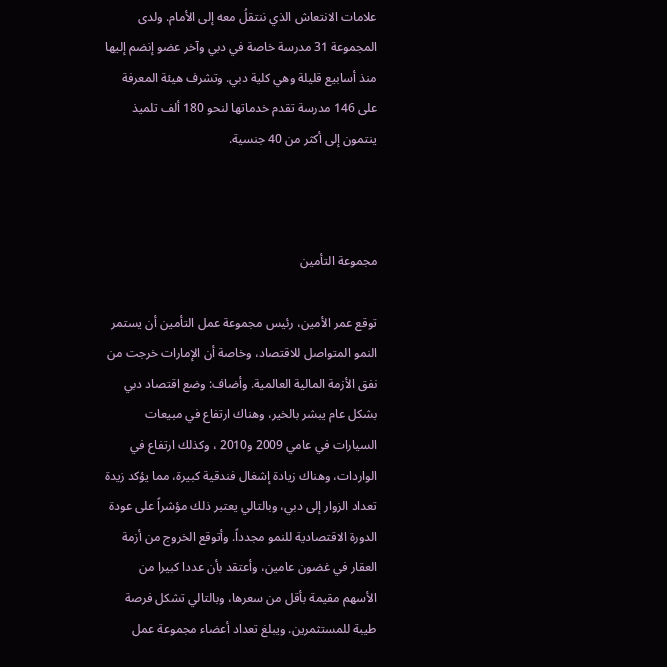علامات الانتعاش الذي ننتقلُ معه إلى الأمام. ولدى المجموعة 31 مدرسة خاصة في دبي وآخر عضو إنضم إليها منذ أسابيع قليلة وهي كلية دبي. وتشرف هيئة المعرفة على 146 مدرسة تقدم خدماتها لنحو 180 ألف تلميذ ينتمون إلى أكثر من 40 جنسية.



مجموعة التأمين

توقع عمر الأمين، رئيس مجموعة عمل التأمين أن يستمر النمو المتواصل للاقتصاد، وخاصة أن الإمارات خرجت من نفق الأزمة المالية العالمية. وأضاف: وضع اقتصاد دبي بشكل عام يبشر بالخير، وهناك ارتفاع في مبيعات السيارات في عامي 2009 و2010 ، وكذلك ارتفاع في الواردات، وهناك زيادة إشغال فندقية كبيرة، مما يؤكد زيدة تعداد الزوار إلى دبي، وبالتالي يعتبر ذلك مؤشراً على عودة الدورة الاقتصادية للنمو مجدداً. وأتوقع الخروج من أزمة العقار في غضون عامين، وأعتقد بأن عددا كبيرا من الأسهم مقيمة بأقل من سعرها، وبالتالي تشكل فرصة طيبة للمستثمرين. ويبلغ تعداد أعضاء مجموعة عمل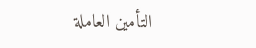التأمين العاملة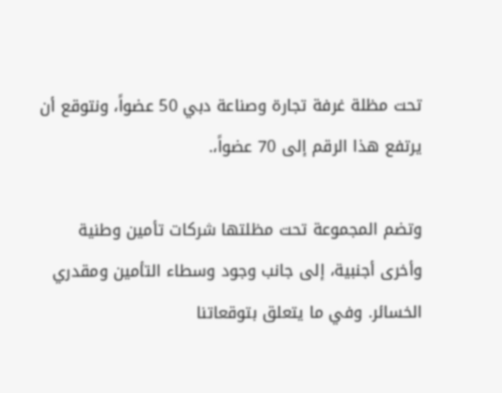تحت مظلة غرفة تجارة وصناعة دبي 50 عضواً، ونتوقع أن يرتفع هذا الرقم إلى 70 عضواً،.

وتضم المجموعة تحت مظلتها شركات تأمين وطنية وأخرى أجنبية، إلى جانب وجود وسطاء التأمين ومقدري الخسائر. وفي ما يتعلق بتوقعاتنا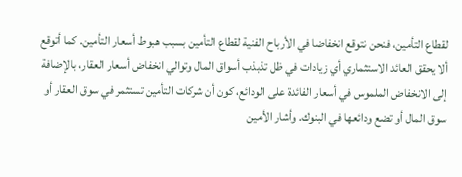لقطاع التأمين، فنحن نتوقع انخفاضا في الأرباح الفنية لقطاع التأمين بسبب هبوط أسعار التأمين. كما أتوقع ألا يحقق العائد الاستثماري أي زيادات في ظل تذبذب أسواق المال وتوالي انخفاض أسعار العقار، بالإضافة إلى الانخفاض الملموس في أسعار الفائدة على الودائع، كون أن شركات التأمين تستثمر في سوق العقار أو سوق المال أو تضع ودائعها في البنوك. وأشار الأمين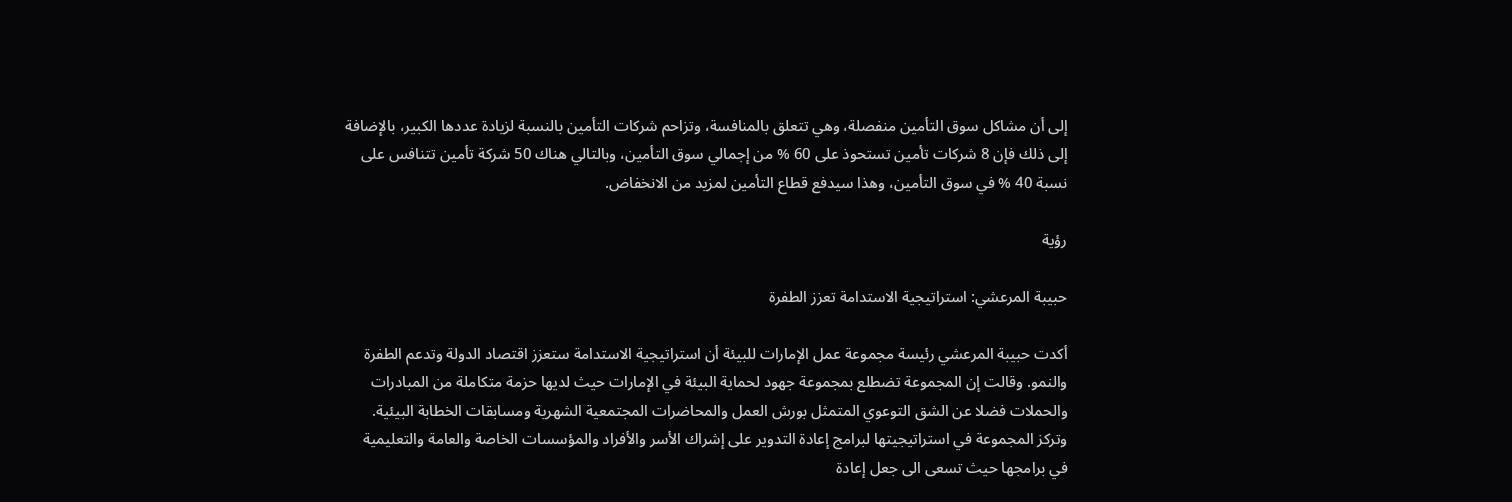إلى أن مشاكل سوق التأمين منفصلة، وهي تتعلق بالمنافسة، وتزاحم شركات التأمين بالنسبة لزيادة عددها الكبير، بالإضافة إلى ذلك فإن 8 شركات تأمين تستحوذ على 60 % من إجمالي سوق التأمين، وبالتالي هناك 50 شركة تأمين تتنافس على نسبة 40 % في سوق التأمين، وهذا سيدفع قطاع التأمين لمزيد من الانخفاض.

رؤية

حبيبة المرعشي: استراتيجية الاستدامة تعزز الطفرة

أكدت حبيبة المرعشي رئيسة مجموعة عمل الإمارات للبيئة أن استراتيجية الاستدامة ستعزز اقتصاد الدولة وتدعم الطفرة والنمو. وقالت إن المجموعة تضطلع بمجموعة جهود لحماية البيئة في الإمارات حيث لديها حزمة متكاملة من المبادرات والحملات فضلا عن الشق التوعوي المتمثل بورش العمل والمحاضرات المجتمعية الشهرية ومسابقات الخطابة البيئية. وتركز المجموعة في استراتيجيتها لبرامج إعادة التدوير على إشراك الأسر والأفراد والمؤسسات الخاصة والعامة والتعليمية في برامجها حيث تسعى الى جعل إعادة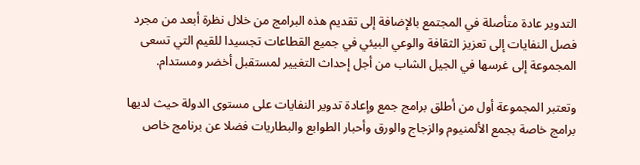التدوير عادة متأصلة في المجتمع بالإضافة إلى تقديم هذه البرامج من خلال نظرة أبعد من مجرد فصل النفايات إلى تعزيز الثقافة والوعي البيئي في جميع القطاعات تجسيدا للقيم التي تسعى المجموعة إلى غرسها في الجيل الشاب من أجل إحداث التغيير لمستقبل أخضر ومستدام.

وتعتبر المجموعة أول من أطلق برامج جمع وإعادة تدوير النفايات على مستوى الدولة حيث لديها برامج خاصة بجمع الألمنيوم والزجاج والورق وأحبار الطوابع والبطاريات فضلا عن برنامج خاص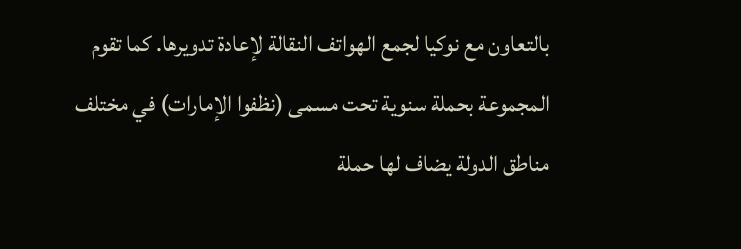بالتعاون مع نوكيا لجمع الهواتف النقالة لإعادة تدويرها. كما تقوم المجموعة بحملة سنوية تحت مسمى (نظفوا الإمارات) في مختلف مناطق الدولة يضاف لها حملة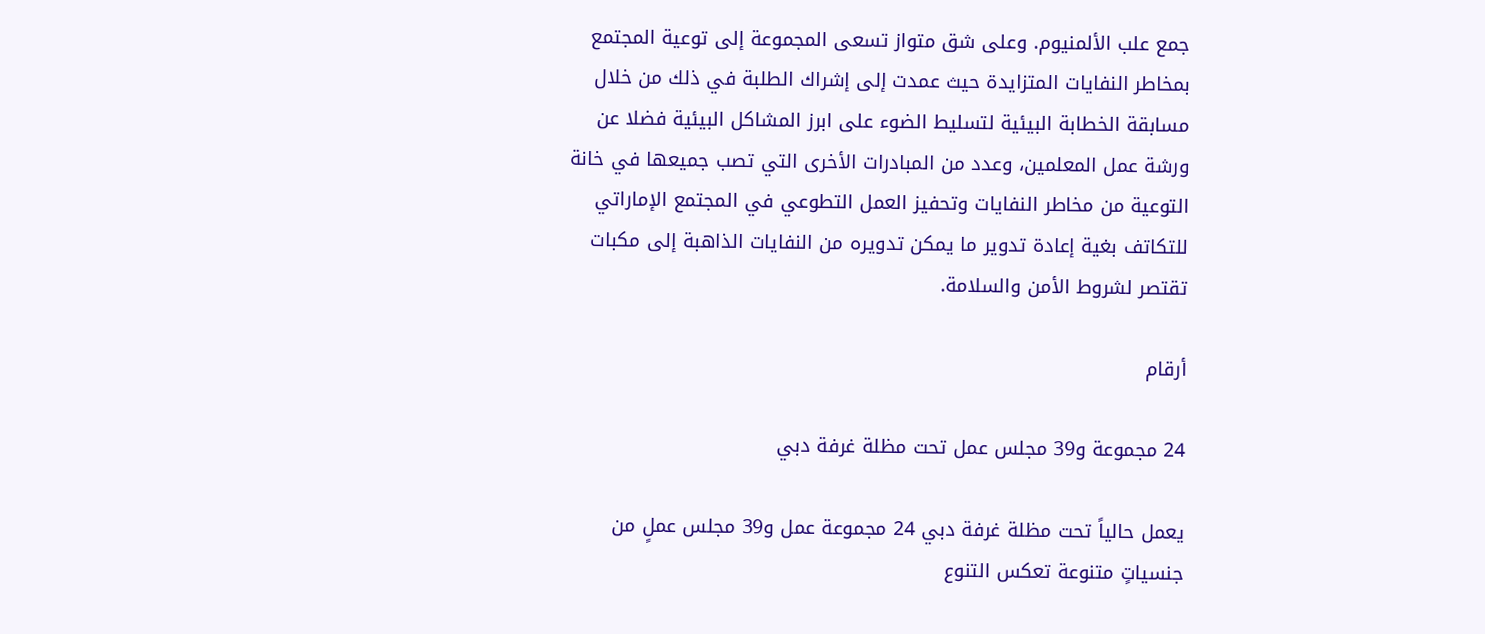جمع علب الألمنيوم. وعلى شق متواز تسعى المجموعة إلى توعية المجتمع بمخاطر النفايات المتزايدة حيث عمدت إلى إشراك الطلبة في ذلك من خلال مسابقة الخطابة البيئية لتسليط الضوء على ابرز المشاكل البيئية فضلا عن ورشة عمل المعلمين، وعدد من المبادرات الأخرى التي تصب جميعها في خانة التوعية من مخاطر النفايات وتحفيز العمل التطوعي في المجتمع الإماراتي للتكاتف بغية إعادة تدوير ما يمكن تدويره من النفايات الذاهبة إلى مكبات تقتصر لشروط الأمن والسلامة.

أرقام

24 مجموعة و39 مجلس عمل تحت مظلة غرفة دبي

يعمل حالياً تحت مظلة غرفة دبي 24 مجموعة عمل و39 مجلس عملٍ من جنسياتٍ متنوعة تعكس التنوع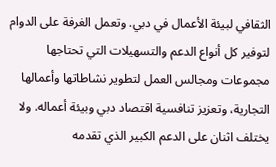الثقافي لبيئة الأعمال في دبي. وتعمل الغرفة على الدوام لتوفير كل أنواع الدعم والتسهيلات التي تحتاجها مجموعات ومجالس العمل لتطوير نشاطاتها وأعمالها التجارية، وتعزيز تنافسية اقتصاد دبي وبيئة أعماله. ولا يختلف اثنان على الدعم الكبير الذي تقدمه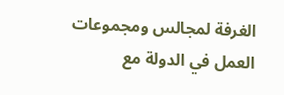الغرفة لمجالس ومجموعات العمل في الدولة مع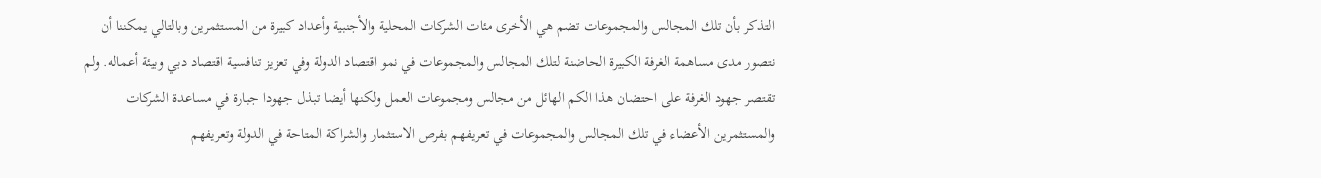التذكر بأن تلك المجالس والمجموعات تضم هي الأخرى مئات الشركات المحلية والأجنبية وأعداد كبيرة من المستثمرين وبالتالي يمكننا أن نتصور مدى مساهمة الغرفة الكبيرة الحاضنة لتلك المجالس والمجموعات في نمو اقتصاد الدولة وفي تعزيز تنافسية اقتصاد دبي وبيئة أعماله. ولم تقتصر جهود الغرفة على احتضان هذا الكم الهائل من مجالس ومجموعات العمل ولكنها أيضا تبذل جهودا جبارة في مساعدة الشركات والمستثمرين الأعضاء في تلك المجالس والمجموعات في تعريفهم بفرص الاستثمار والشراكة المتاحة في الدولة وتعريفهم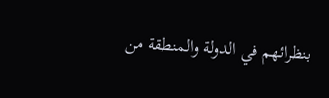بنظرائهم في الدولة والمنطقة من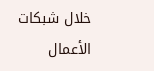خلال شبكات الأعمال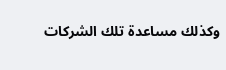وكذلك مساعدة تلك الشركات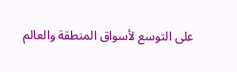على التوسع لأسواق المنطقة والعالم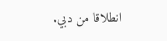انطلاقا من دبي.